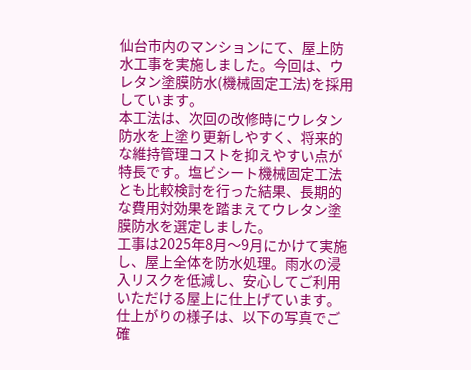仙台市内のマンションにて、屋上防水工事を実施しました。今回は、ウレタン塗膜防水(機械固定工法)を採用しています。
本工法は、次回の改修時にウレタン防水を上塗り更新しやすく、将来的な維持管理コストを抑えやすい点が特長です。塩ビシート機械固定工法とも比較検討を行った結果、長期的な費用対効果を踏まえてウレタン塗膜防水を選定しました。
工事は2025年8月〜9月にかけて実施し、屋上全体を防水処理。雨水の浸入リスクを低減し、安心してご利用いただける屋上に仕上げています。仕上がりの様子は、以下の写真でご確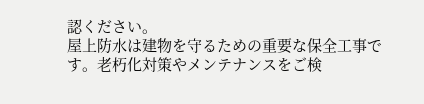認ください。
屋上防水は建物を守るための重要な保全工事です。老朽化対策やメンテナンスをご検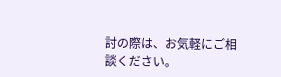討の際は、お気軽にご相談ください。